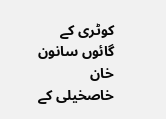کوٹری کے گائوں سانون خان خاصخیلی کے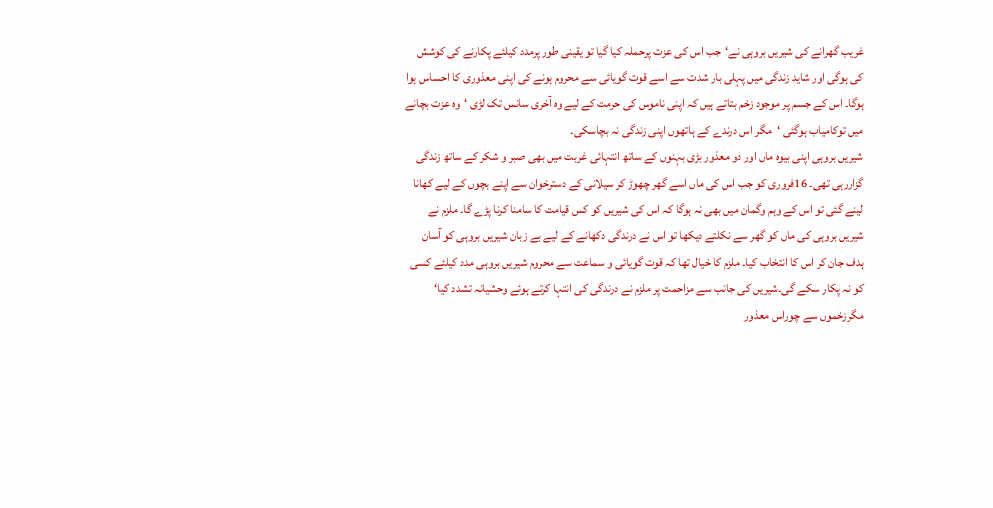غریب گھرانے کی شیریں بروہی نے‘جب اس کی عزت پرحملہ کیا گیا تو یقینی طور پرمدد کیلئے پکارنے کی کوشش کی ہوگی اور شاید زندگی میں پہلی بار شدت سے اسے قوت گویائی سے محروم ہونے کی اپنی معذوری کا احساس ہوا ہوگا۔ اس کے جسم پر موجود زخم بتاتے ہیں کہ اپنی ناموس کی حرمت کے لیے وہ آخری سانس تک لڑی ‘وہ عزت بچانے میں توکامیاب ہوگئی ‘مگر اس درندے کے ہاتھوں اپنی زندگی نہ بچاسکی۔
شیریں بروہی اپنی بیوہ ماں اور دو معذور بڑی بہنوں کے ساتھ انتہائی غربت میں بھی صبر و شکر کے ساتھ زندگی گزاررہی تھی۔ 16فروری کو جب اس کی ماں اسے گھر چھوڑ کر سیلانی کے دسترخوان سے اپنے بچوں کے لیے کھانا لینے گئی تو اس کے وہم وگمان میں بھی نہ ہوگا کہ اس کی شیریں کو کس قیامت کا سامنا کرنا پڑے گا۔ ملزم نے شیریں بروہی کی ماں کو گھر سے نکلتے دیکھا تو اس نے درندگی دکھانے کے لیے بے زبان شیریں بروہی کو آسان ہدف جان کر اس کا انتخاب کیا۔ ملزم کا خیال تھا کہ قوت گویائی و سماعت سے محروم شیریں بروہی مدد کیلئے کسی کو نہ پکار سکے گی۔شیریں کی جانب سے مزاحمت پر ملزم نے درندگی کی انتہا کرتے ہوئے وحشیانہ تشدد کیا‘ مگرزخموں سے چوراس معذور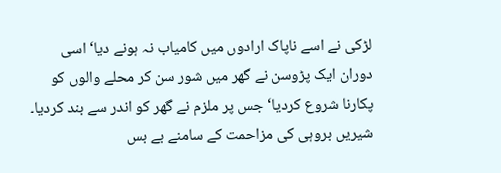لڑکی نے اسے ناپاک ارادوں میں کامیاب نہ ہونے دیا‘ اسی دوران ایک پڑوسن نے گھر میں شور سن کر محلے والوں کو پکارنا شروع کردیا‘ جس پر ملزم نے گھر کو اندر سے بند کردیا۔ شیریں بروہی کی مزاحمت کے سامنے بے بس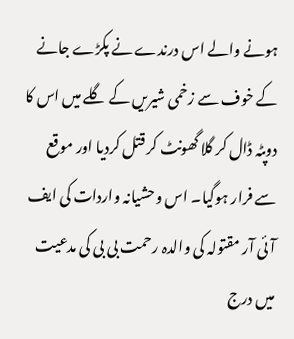ہونے والے اس درندے نے پکڑے جانے کے خوف سے زخمی شیریں کے گلے میں اس کا دوپٹہ ڈال کر گلا گھونٹ کر قتل کردیا اور موقع سے فرار ہوگیا۔ اس وحشیانہ واردات کی ایف آئی آر مقتولہ کی والدہ رحمت بی بی کی مدعیت میں درج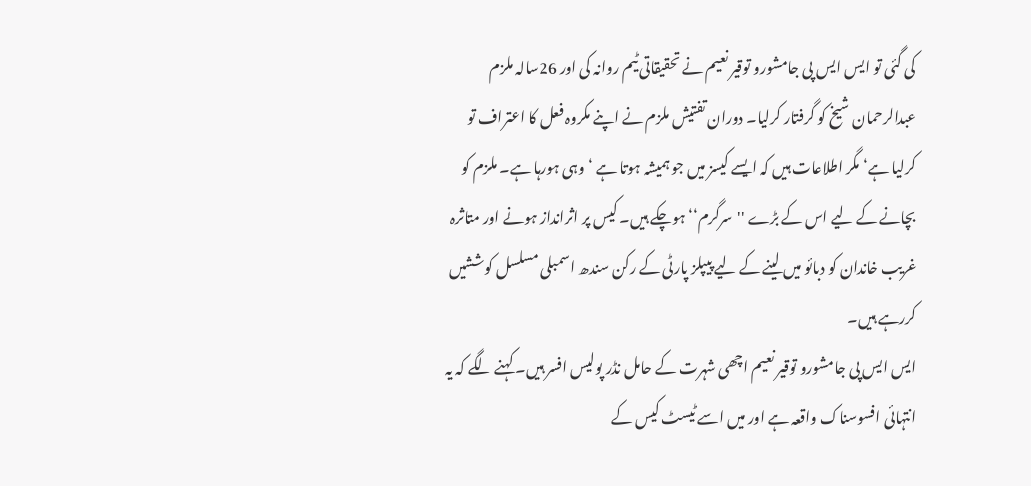کی گئی تو ایس ایس پی جامشورو توقیر نعیم نے تحقیقاتی ٹیم روانہ کی اور 26سالہ ملزم عبدالرحمان شیخ کو گرفتار کرلیا۔ دوران تفتیش ملزم نے اپنے مکروہ فعل کا اعتراف تو کرلیا ہے‘ مگر اطلاعات ہیں کہ ایسے کیسز میں جو ہمیشہ ہوتا ہے ‘وہی ہورہا ہے۔ ملزم کو بچانے کے لیے اس کے بڑے ''سرگرم‘‘ ہوچکے ہیں۔ کیس پر اثرانداز ہونے اور متاثرہ غریب خاندان کو دبائو میں لینے کے لیے پیپلز پارٹی کے رکن سندھ اسمبلی مسلسل کوششیں کررہے ہیں۔
ایس ایس پی جامشورو توقیر نعیم اچھی شہرت کے حامل نڈر پولیس افسر ہیں۔ کہنے لگے کہ یہ انتہائی افسوسناک واقعہ ہے اور میں اسے ٹیسٹ کیس کے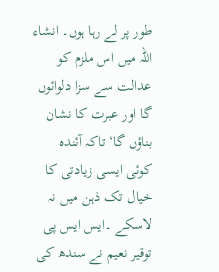طور پر لے رہا ہوں۔ انشاء اللہ میں اس ملزم کو عدالت سے سزا دلوائوں گا اور عبرت کا نشان بناؤں گا‘ تاکہ آئندہ کوئی ایسی زیادتی کا خیال تک ذہن میں نہ لاسکے ۔ایس ایس پی توقیر نعیم نے سندھ کی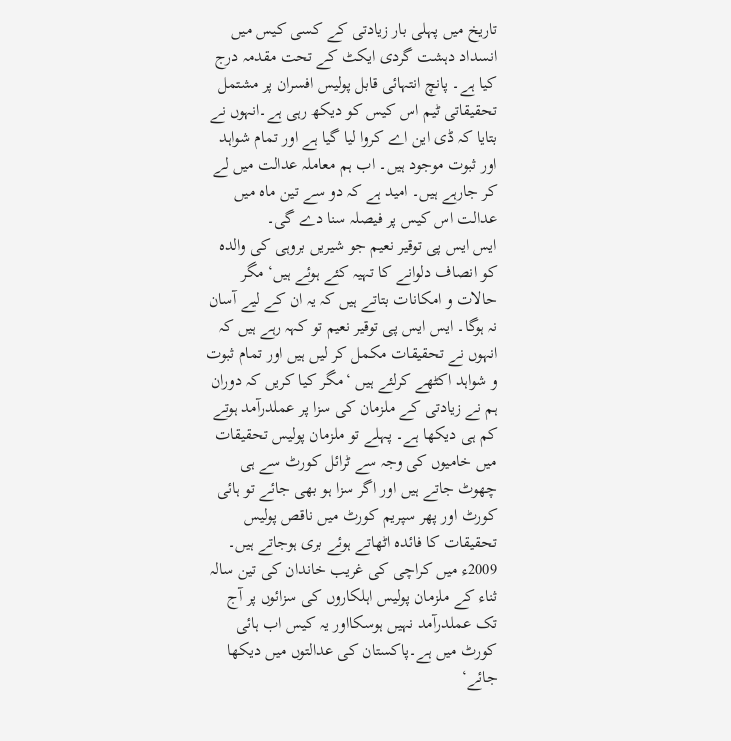تاریخ میں پہلی بار زیادتی کے کسی کیس میں انسداد دہشت گردی ایکٹ کے تحت مقدمہ درج کیا ہے۔ پانچ انتہائی قابل پولیس افسران پر مشتمل تحقیقاتی ٹیم اس کیس کو دیکھ رہی ہے۔انہوں نے بتایا کہ ڈی این اے کروا لیا گیا ہے اور تمام شواہد اور ثبوت موجود ہیں۔ اب ہم معاملہ عدالت میں لے کر جارہے ہیں۔ امید ہے کہ دو سے تین ماہ میں عدالت اس کیس پر فیصلہ سنا دے گی۔
ایس ایس پی توقیر نعیم جو شیریں بروہی کی والدہ کو انصاف دلوانے کا تہیہ کئے ہوئے ہیں‘ مگر حالات و امکانات بتاتے ہیں کہ یہ ان کے لیے آسان نہ ہوگا۔ ایس ایس پی توقیر نعیم تو کہہ رہے ہیں کہ انہوں نے تحقیقات مکمل کر لیں ہیں اور تمام ثبوت و شواہد اکٹھے کرلئے ہیں ‘مگر کیا کریں کہ دوران ہم نے زیادتی کے ملزمان کی سزا پر عملدرآمد ہوتے کم ہی دیکھا ہے۔ پہلے تو ملزمان پولیس تحقیقات میں خامیوں کی وجہ سے ٹرائل کورٹ سے ہی چھوٹ جاتے ہیں اور اگر سزا ہو بھی جائے تو ہائی کورٹ اور پھر سپریم کورٹ میں ناقص پولیس تحقیقات کا فائدہ اٹھاتے ہوئے بری ہوجاتے ہیں۔ 2009ء میں کراچی کی غریب خاندان کی تین سالہ ثناء کے ملزمان پولیس اہلکاروں کی سزائوں پر آج تک عملدرآمد نہیں ہوسکااور یہ کیس اب ہائی کورٹ میں ہے۔پاکستان کی عدالتوں میں دیکھا جائے‘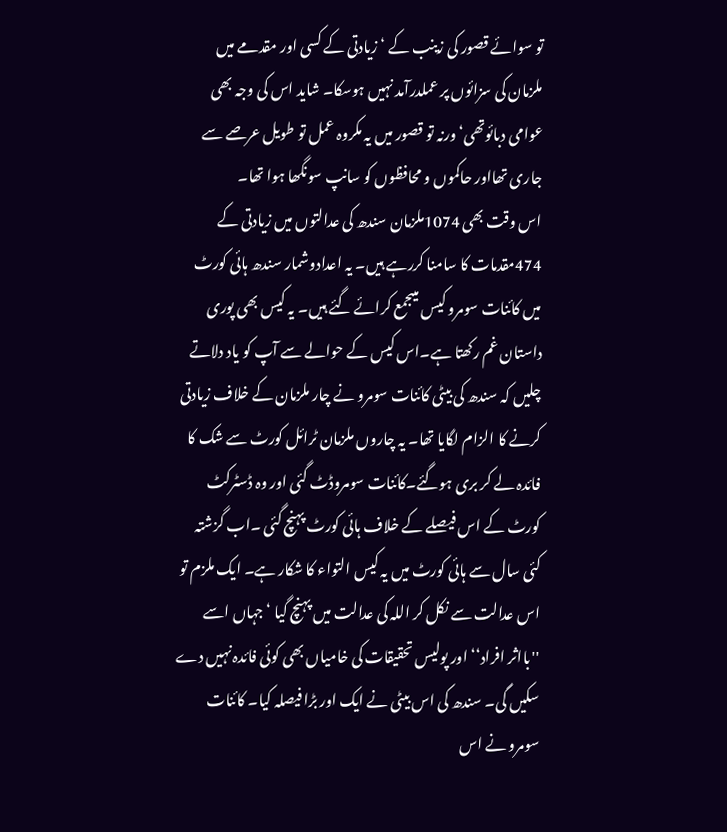تو سوائے قصور کی زینب کے ‘ زیادتی کے کسی اور مقدمے میں ملزمان کی سزائوں پر عملدرآمد نہیں ہوسکا۔ شاید اس کی وجہ بھی عوامی دبائوتھی‘ ورنہ تو قصور میں یہ مکروہ عمل تو طویل عرصے سے جاری تھااور حاکموں و محافظوں کو سانپ سونگھا ہوا تھا۔
اس وقت بھی 1074ملزمان سندھ کی عدالتوں میں زیادتی کے 474مقدمات کا سامنا کررہے ہیں۔ یہ اعدادوشمار سندھ ہائی کورٹ میں کائنات سومرو کیس میںجمع کرائے گئے ہیں۔ یہ کیس بھی پوری داستان غم رکھتا ہے۔اس کیس کے حوالے سے آپ کو یاد دلاتے چلیں کہ سندھ کی بیٹی کائنات سومرو نے چار ملزمان کے خلاف زیادتی کرنے کا الزام لگایا تھا۔ یہ چاروں ملزمان ٹرائل کورٹ سے شک کا فائدہ لے کر بری ہوگئے۔کائنات سومروڈٹ گئی اور وہ ڈسٹرکٹ کورٹ کے اس فیصلے کے خلاف ہائی کورٹ پہنچ گئی ۔اب گزشتہ کئی سال سے ہائی کورٹ میں یہ کیس التواء کا شکار ہے۔ ایک ملزم تو اس عدالت سے نکل کر اللہ کی عدالت میں پہنچ گیا ‘جہاں اسے ''بااثر افراد‘‘ اور پولیس تحقیقات کی خامیاں بھی کوئی فائدہ نہیں دے سکیں گی۔ سندھ کی اس بیٹی نے ایک اور بڑا فیصلہ کیا۔ کائنات سومرو نے اس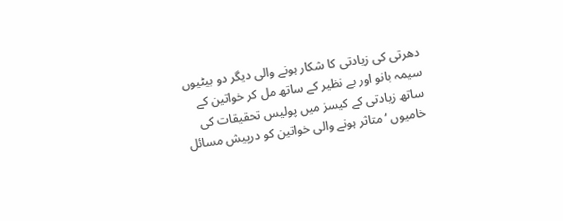دھرتی کی زیادتی کا شکار ہونے والی دیگر دو بیٹیوں سیمہ بانو اور بے نظیر کے ساتھ مل کر خواتین کے ساتھ زیادتی کے کیسز میں پولیس تحقیقات کی خامیوں ‘ متاثر ہونے والی خواتین کو درپیش مسائل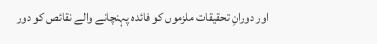اور دورانِ تحقیقات ملزموں کو فائدہ پہنچانے والے نقائص کو دور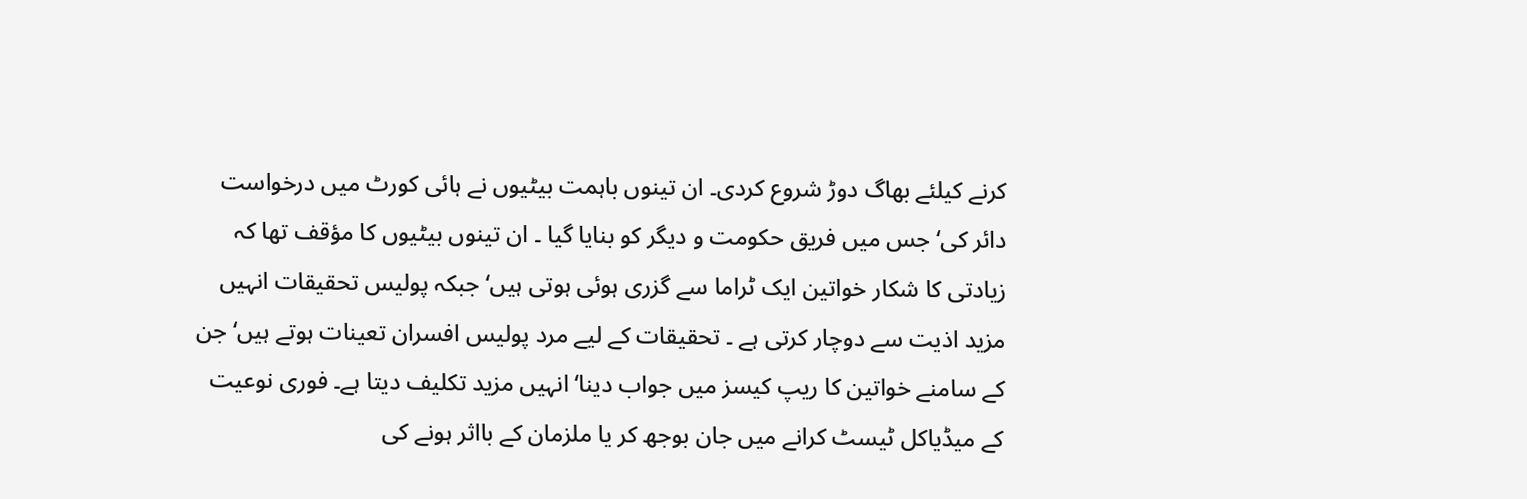کرنے کیلئے بھاگ دوڑ شروع کردی۔ ان تینوں باہمت بیٹیوں نے ہائی کورٹ میں درخواست دائر کی‘ جس میں فریق حکومت و دیگر کو بنایا گیا ۔ ان تینوں بیٹیوں کا مؤقف تھا کہ زیادتی کا شکار خواتین ایک ٹراما سے گزری ہوئی ہوتی ہیں‘ جبکہ پولیس تحقیقات انہیں مزید اذیت سے دوچار کرتی ہے ۔ تحقیقات کے لیے مرد پولیس افسران تعینات ہوتے ہیں‘ جن کے سامنے خواتین کا ریپ کیسز میں جواب دینا‘ انہیں مزید تکلیف دیتا ہے۔ فوری نوعیت کے میڈیاکل ٹیسٹ کرانے میں جان بوجھ کر یا ملزمان کے بااثر ہونے کی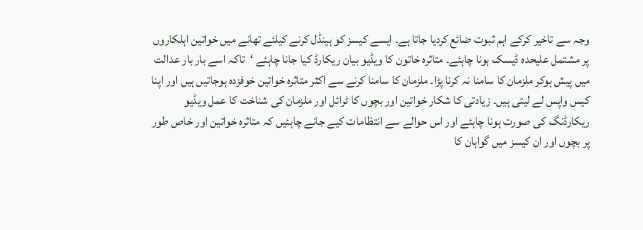وجہ سے تاخیر کرکے اہم ثبوت ضائع کردیا جاتا ہے۔ ایسے کیسز کو ہینڈل کرنے کیلئے تھانے میں خواتین اہلکاروں پر مشتمل علیحدہ ڈیسک ہونا چاہئے۔ متاثرہ خاتون کا ویڈیو بیان ریکارڈ کیا جانا چاہئے ‘تاکہ اسے بار بار عدالت میں پیش ہوکر ملزمان کا سامنا نہ کرنا پڑا۔ ملزمان کا سامنا کرنے سے اکثر متاثرہ خواتین خوفزدہ ہوجاتیں ہیں اور اپنا کیس واپس لے لیتی ہیں۔ زیادتی کا شکار خواتین اور بچوں کا ٹرائل اور ملزمان کی شناخت کا عمل ویڈیو ریکارڈنگ کی صورت ہونا چاہئے اور اس حوالے سے انتظامات کیے جانے چاہئیں کہ متاثرہ خواتین اور خاص طور پر بچوں اور ان کیسز میں گواہان کا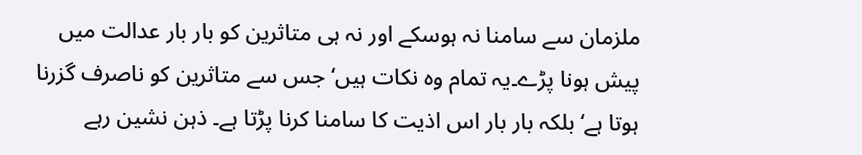ملزمان سے سامنا نہ ہوسکے اور نہ ہی متاثرین کو بار بار عدالت میں پیش ہونا پڑے۔یہ تمام وہ نکات ہیں‘ جس سے متاثرین کو ناصرف گزرنا ہوتا ہے‘ بلکہ بار بار اس اذیت کا سامنا کرنا پڑتا ہے۔ ذہن نشین رہے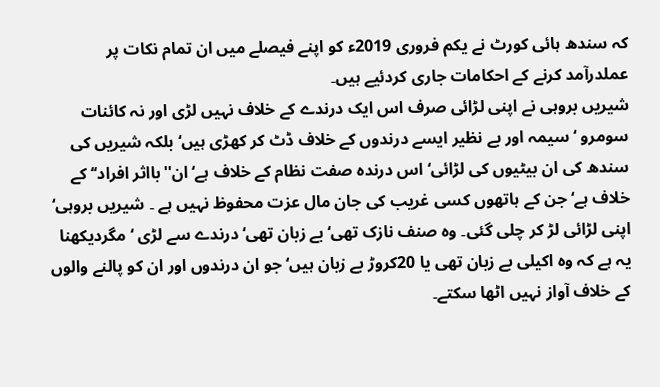کہ سندھ ہائی کورٹ نے یکم فروری 2019ء کو اپنے فیصلے میں ان تمام نکات پر عملدرآمد کرنے کے احکامات جاری کردئیے ہیں۔
شیریں بروہی نے اپنی لڑائی صرف اس ایک درندے کے خلاف نہیں لڑی اور نہ کائنات سومرو ‘ سیمہ اور بے نظیر ایسے درندوں کے خلاف ڈٹ کر کھڑی ہیں‘بلکہ شیریں کی سندھ کی ان بیٹیوں کی لڑائی‘ اس درندہ صفت نظام کے خلاف ہے‘ ان''بااثر افراد‘‘ کے خلاف ہے‘ جن کے ہاتھوں کسی غریب کی جان مال عزت محفوظ نہیں ہے ۔ شیریں بروہی‘ اپنی لڑائی لڑ کر چلی گئی۔ وہ صنف نازک تھی‘ بے زبان تھی‘ درندے سے لڑی ‘مگردیکھنا یہ ہے کہ وہ اکیلی بے زبان تھی یا 20کروڑ بے زبان ہیں‘ جو ان درندوں اور ان کو پالنے والوں کے خلاف آواز نہیں اٹھا سکتے۔